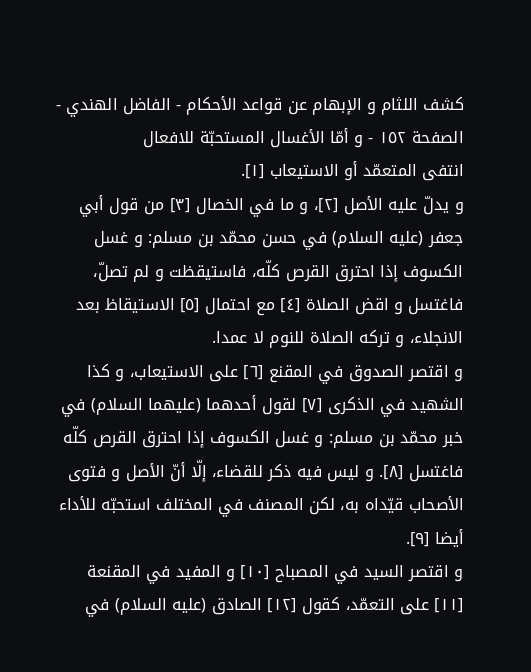كشف اللثام و الإبهام عن قواعد الأحكام - الفاضل الهندي - الصفحة ١٥٢ - و أمّا الأغسال المستحبّة للافعال
انتفى المتعمّد أو الاستيعاب [١].
و يدلّ عليه الأصل [٢]، و ما في الخصال [٣] من قول أبي جعفر (عليه السلام) في حسن محمّد بن مسلم: و غسل الكسوف إذا احترق القرص كلّه، فاستيقظت و لم تصلّ، فاغتسل و اقض الصلاة [٤] مع احتمال [٥] الاستيقاظ بعد الانجلاء، و تركه الصلاة للنوم لا عمدا.
و اقتصر الصدوق في المقنع [٦] على الاستيعاب، و كذا الشهيد في الذكرى [٧] لقول أحدهما (عليهما السلام) في خبر محمّد بن مسلم: و غسل الكسوف إذا احترق القرص كلّه فاغتسل [٨]. و ليس فيه ذكر للقضاء، إلّا أنّ الأصل و فتوى الأصحاب قيّداه به، لكن المصنف في المختلف استحبّه للأداء أيضا [٩].
و اقتصر السيد في المصباح [١٠] و المفيد في المقنعة [١١] على التعمّد، كقول [١٢] الصادق (عليه السلام) في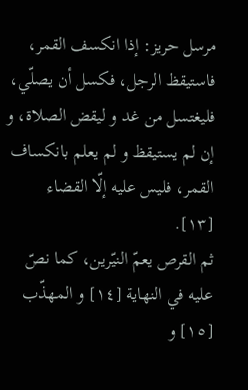مرسل حريز: إذا انكسف القمر، فاستيقظ الرجل، فكسل أن يصلّي، فليغتسل من غد و ليقض الصلاة، و إن لم يستيقظ و لم يعلم بانكساف القمر، فليس عليه إلّا القضاء [١٣].
ثم القرص يعمّ النيّرين، كما نصّ عليه في النهاية [١٤] و المهذّب [١٥] و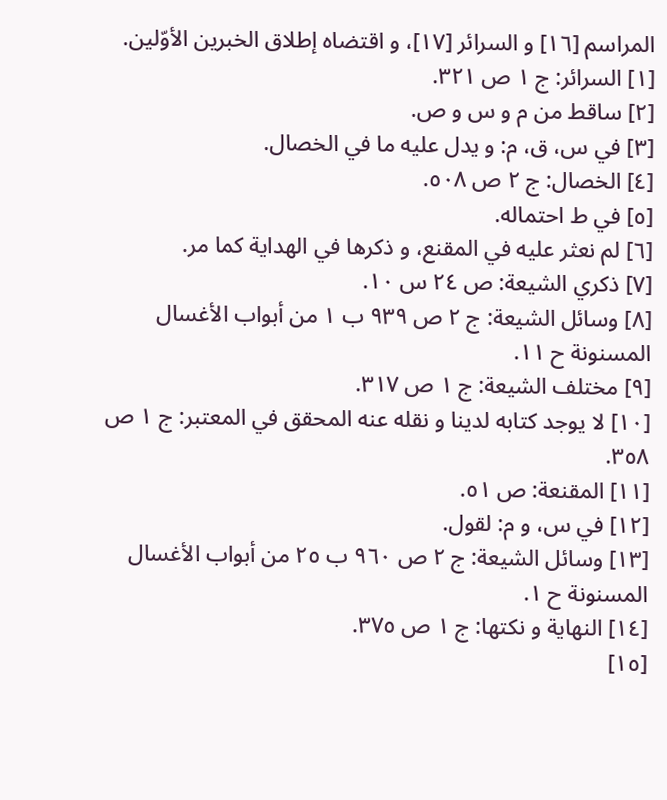المراسم [١٦] و السرائر [١٧]، و اقتضاه إطلاق الخبرين الأوّلين.
[١] السرائر: ج ١ ص ٣٢١.
[٢] ساقط من م و س و ص.
[٣] في س، ق، م: و يدل عليه ما في الخصال.
[٤] الخصال: ج ٢ ص ٥٠٨.
[٥] في ط احتماله.
[٦] لم نعثر عليه في المقنع، و ذكرها في الهداية كما مر.
[٧] ذكري الشيعة: ص ٢٤ س ١٠.
[٨] وسائل الشيعة: ج ٢ ص ٩٣٩ ب ١ من أبواب الأغسال المسنونة ح ١١.
[٩] مختلف الشيعة: ج ١ ص ٣١٧.
[١٠] لا يوجد كتابه لدينا و نقله عنه المحقق في المعتبر: ج ١ ص ٣٥٨.
[١١] المقنعة: ص ٥١.
[١٢] في س، و م: لقول.
[١٣] وسائل الشيعة: ج ٢ ص ٩٦٠ ب ٢٥ من أبواب الأغسال المسنونة ح ١.
[١٤] النهاية و نكتها: ج ١ ص ٣٧٥.
[١٥]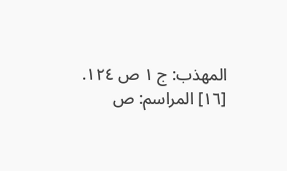المهذب: ج ١ ص ١٢٤.
[١٦] المراسم: ص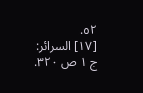٥٢.
[١٧] السرائر: ج ١ ص ٣٢٠.